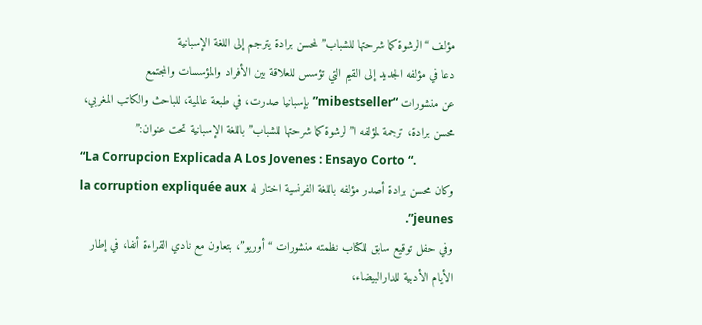مؤلف “الرشوة كما شرحتها للشباب” لمحسن برادة يترجم إلى اللغة الإسبانية
دعا في مؤلفه الجديد إلى القيم التي تؤسس للعلاقة بين الأفراد والمؤسسات والمجتمع
عن منشورات “mibestseller” بإسبانيا صدرت، في طبعة عالمية، للباحث والكاتب المغربي، محسن برادة، ترجمة لمؤلفه ا”لرشوة كما شرحتها للشباب” باللغة الإسبانية تحت عنوان:”
“La Corrupcion Explicada A Los Jovenes : Ensayo Corto “.
وكان محسن برادة أصدر مؤلفه باللغة الفرنسية اختار له la corruption expliquée aux jeunes”.
وفي حفل توقيع سابق للكتاب نظمته منشورات “أوريو”، بتعاون مع نادي القراءة أنفا، في إطار الأيام الأدبية للدارالبيضاء،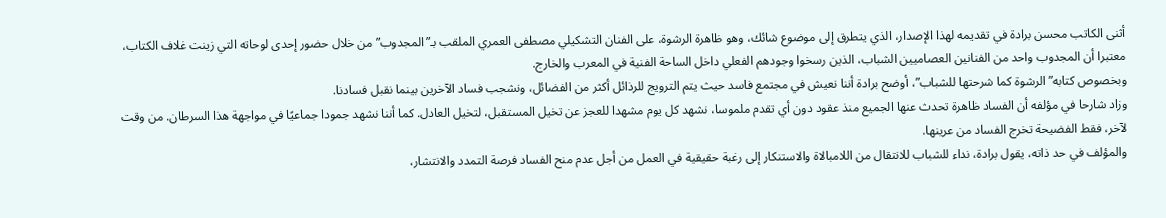أثنى الكاتب محسن برادة في تقديمه لهذا الإصدار، الذي يتطرق إلى موضوع شائك، وهو ظاهرة الرشوة، على الفنان التشكيلي مصطفى العمري الملقب بـ”المجدوب” من خلال حضور إحدى لوحاته التي زينت غلاف الكتاب، معتبرا أن المجدوب واحد من الفنانين العصاميين الشباب، الذين رسخوا وجودهم الفعلي داخل الساحة الفنية في المعرب والخارج.
وبخصوص كتابه” الرشوة كما شرحتها للشباب”، أوضح برادة أننا نعيش في مجتمع فاسد حيث يتم الترويج للرذائل أكثر من الفضائل، ونشجب فساد الآخرين بينما نقبل فسادنا.
وزاد شارحا في مؤلفه أن الفساد ظاهرة تحدث عنها الجميع منذ عقود دون أي تقدم ملموسا، نشهد كل يوم مشهدا للعجز عن تخيل المستقبل، لتخيل العادل. كما أننا نشهد جمودا جماعيًا في مواجهة هذا السرطان. من وقت لآخر، فقط الفضيحة تخرج الفساد من عرينها.
والمؤلف في حد ذاته، يقول برادة، نداء للشباب للانتقال من اللامبالاة والاستنكار إلى رغبة حقيقية في العمل من أجل عدم منح الفساد فرصة التمدد والانتشار،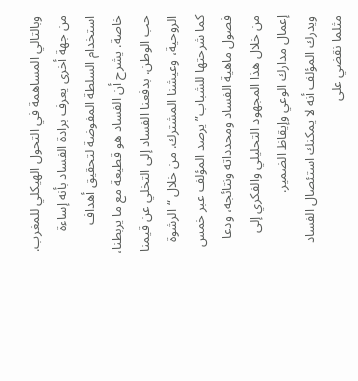وبالتالي المساهمة في التحول الهيكلي للمغرب.
من جهة أخرى يعرف برادة الفساد بأنه إساءة استخدام السلطة المفوضة لتحقيق أهداف خاصة. يشرح أن الفساد هو قطيعة مع ما يربطنا، حب الوطن. بدفعنا الفساد إلى التخلي عن قيمنا الروحية، وعيشنا المشترك. من خلال “الرشوة كما شرحتها للشباب” يرصد المؤلف عبر خمس فصول ماهية الفساد ومحدداته ونتائجه، ودعا من خلال هذا المجهود التحليلي والفكري إلى إعمال مدارك الوعي وإيقاظ الضمير.
ويدرك المؤلف أنه لا يمكنك استئصال الفساد مثلما نقضي على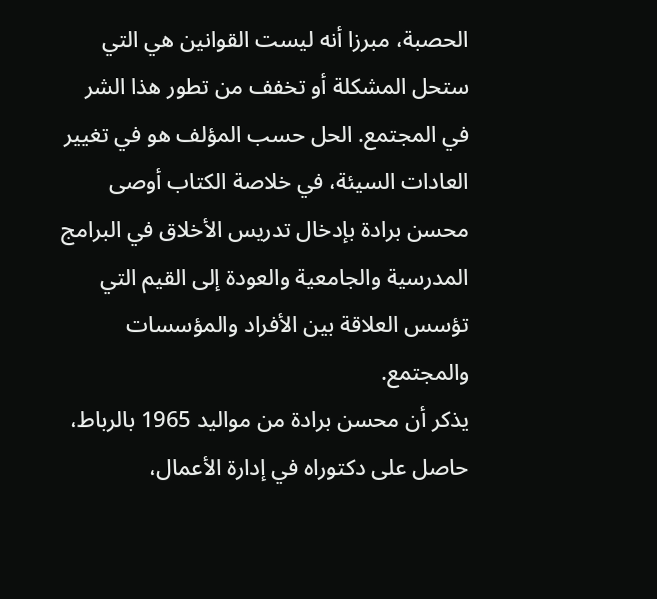الحصبة، مبرزا أنه ليست القوانين هي التي ستحل المشكلة أو تخفف من تطور هذا الشر في المجتمع. الحل حسب المؤلف هو في تغيير العادات السيئة، في خلاصة الكتاب أوصى محسن برادة بإدخال تدريس الأخلاق في البرامج المدرسية والجامعية والعودة إلى القيم التي تؤسس العلاقة بين الأفراد والمؤسسات والمجتمع.
يذكر أن محسن برادة من مواليد 1965 بالرباط، حاصل على دكتوراه في إدارة الأعمال،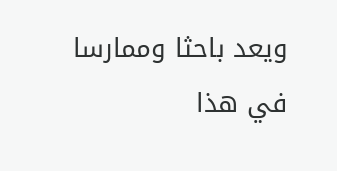ويعد باحثا وممارسا في هذا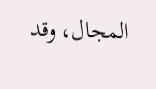المجال، وقد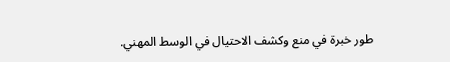طور خبرة في منع وكشف الاحتيال في الوسط المهني.